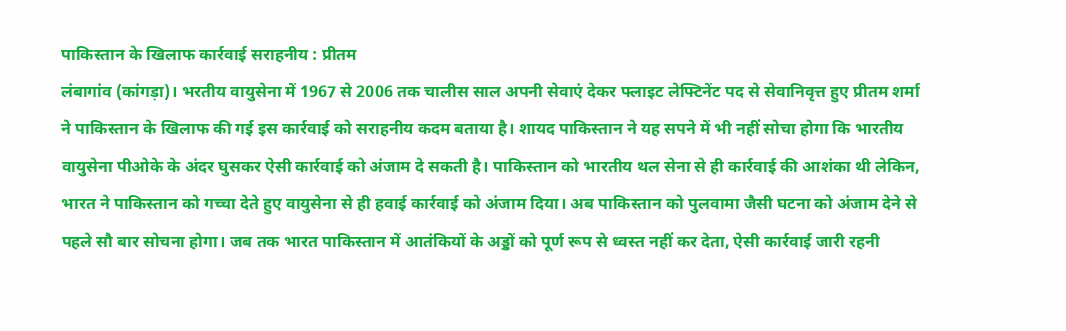पाकिस्तान के खिलाफ कार्रवाई सराहनीय : प्रीतम
लंबागांव (कांगड़ा)। भरतीय वायुसेना में 1967 से 2006 तक चालीस साल अपनी सेवाएं देकर फ्लाइट लेफ्टिनेंट पद से सेवानिवृत्त हुए प्रीतम शर्मा ने पाकिस्तान के खिलाफ की गई इस कार्रवाई को सराहनीय कदम बताया है। शायद पाकिस्तान ने यह सपने में भी नहीं सोचा होगा कि भारतीय वायुसेना पीओके के अंदर घुसकर ऐसी कार्रवाई को अंजाम दे सकती है। पाकिस्तान को भारतीय थल सेना से ही कार्रवाई की आशंका थी लेकिन, भारत ने पाकिस्तान को गच्चा देते हुए वायुसेना से ही हवाई कार्रवाई को अंजाम दिया। अब पाकिस्तान को पुलवामा जैसी घटना को अंजाम देने से पहले सौ बार सोचना होगा। जब तक भारत पाकिस्तान में आतंकियों के अड्डों को पूर्ण रूप से ध्वस्त नहीं कर देता, ऐसी कार्रवाई जारी रहनी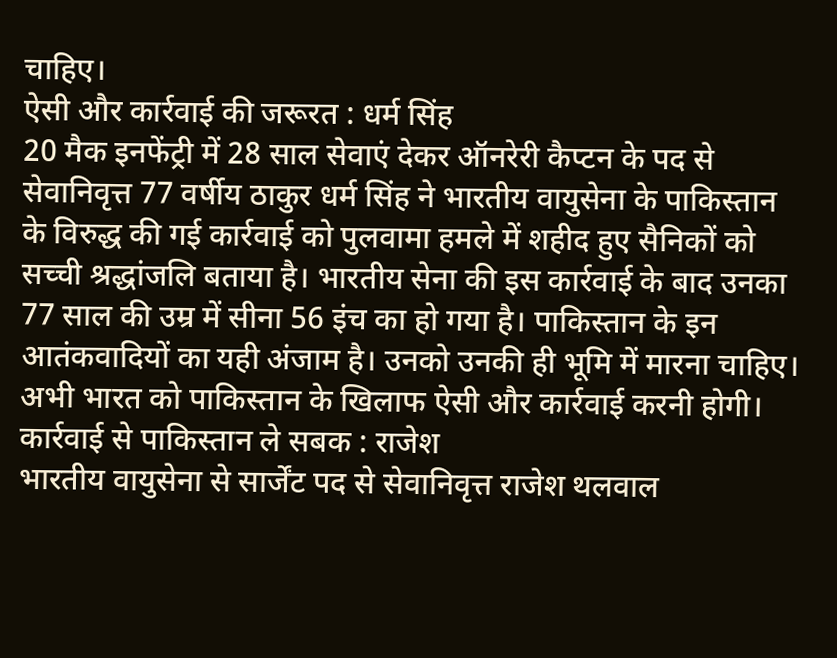चाहिए।
ऐसी और कार्रवाई की जरूरत : धर्म सिंह
20 मैक इनफेंट्री में 28 साल सेवाएं देकर ऑनरेरी कैप्टन के पद से सेवानिवृत्त 77 वर्षीय ठाकुर धर्म सिंह ने भारतीय वायुसेना के पाकिस्तान के विरुद्ध की गई कार्रवाई को पुलवामा हमले में शहीद हुए सैनिकों को सच्ची श्रद्धांजलि बताया है। भारतीय सेना की इस कार्रवाई के बाद उनका 77 साल की उम्र में सीना 56 इंच का हो गया है। पाकिस्तान के इन आतंकवादियों का यही अंजाम है। उनको उनकी ही भूमि में मारना चाहिए। अभी भारत को पाकिस्तान के खिलाफ ऐसी और कार्रवाई करनी होगी।
कार्रवाई से पाकिस्तान ले सबक : राजेश
भारतीय वायुसेना से सार्जेंट पद से सेवानिवृत्त राजेश थलवाल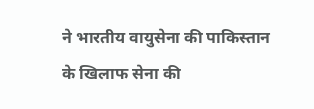ने भारतीय वायुसेना की पाकिस्तान के खिलाफ सेना की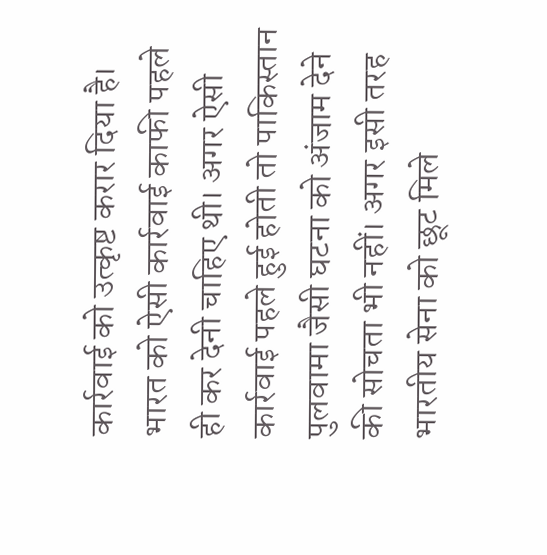कार्रवाई को उत्कृष्ट करार दिया है। भारत को ऐसी कार्रवाई काफी पहले ही कर देनी चाहिए थी। अगर ऐसी कार्रवाई पहले हुई होती तो पाकिस्तान पुलवामा जैसी घटना को अंजाम देने की सोचता भी नहीं। अगर इसी तरह भारतीय सेना को छूट मिले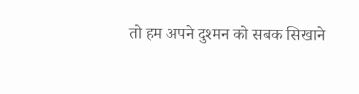तो हम अपने दुश्मन को सबक सिखाने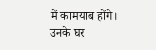में कामयाब होंगे। उनके घर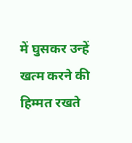में घुसकर उन्हें खत्म करने की हिम्मत रखते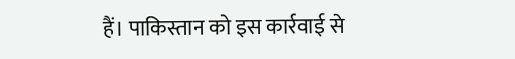हैं। पाकिस्तान को इस कार्रवाई से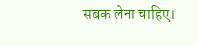सबक लेना चाहिए।